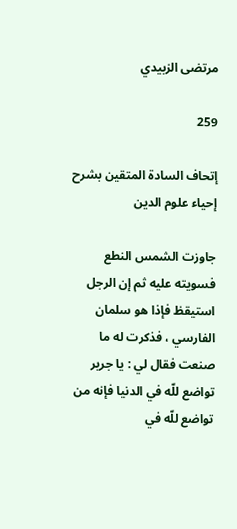مرتضى الزبيدي

259

إتحاف السادة المتقين بشرح إحياء علوم الدين

جاوزت الشمس النطع فسويته عليه ثم إن الرجل استيقظ فإذا هو سلمان الفارسي ، فذكرت له ما صنعت فقال لي : يا جرير تواضع للّه في الدنيا فإنه من تواضع للّه في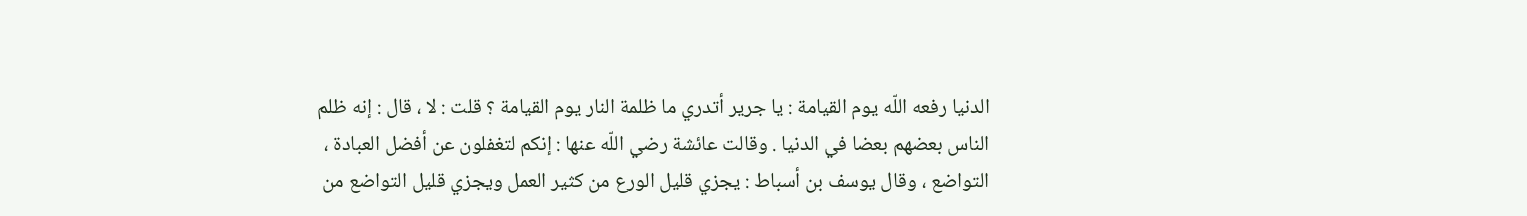الدنيا رفعه اللّه يوم القيامة : يا جرير أتدري ما ظلمة النار يوم القيامة ؟ قلت : لا ، قال : إنه ظلم الناس بعضهم بعضا في الدنيا . وقالت عائشة رضي اللّه عنها : إنكم لتغفلون عن أفضل العبادة ، التواضع ، وقال يوسف بن أسباط : يجزي قليل الورع من كثير العمل ويجزي قليل التواضع من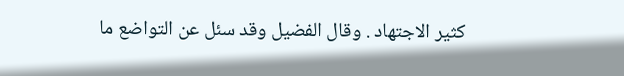كثير الاجتهاد . وقال الفضيل وقد سئل عن التواضع ما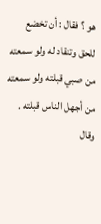هو ؟ فقال : أن تخضع للحق وتنقاد له ولو سمعته من صبي قبلته ولو سمعته من أجهل الناس قبلته . وقال